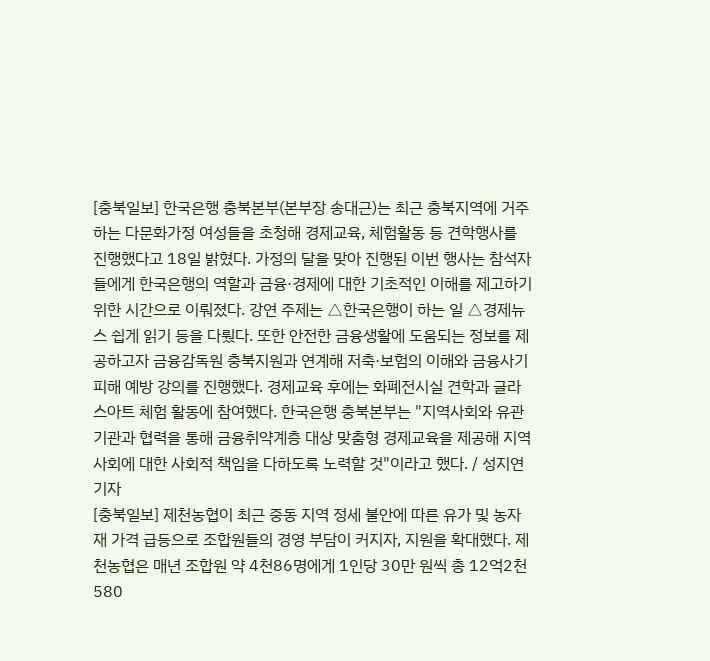[충북일보] 한국은행 충북본부(본부장 송대근)는 최근 충북지역에 거주하는 다문화가정 여성들을 초청해 경제교육, 체험활동 등 견학행사를 진행했다고 18일 밝혔다. 가정의 달을 맞아 진행된 이번 행사는 참석자들에게 한국은행의 역할과 금융·경제에 대한 기초적인 이해를 제고하기 위한 시간으로 이뤄졌다. 강연 주제는 △한국은행이 하는 일 △경제뉴스 쉽게 읽기 등을 다뤘다. 또한 안전한 금융생활에 도움되는 정보를 제공하고자 금융감독원 충북지원과 연계해 저축·보험의 이해와 금융사기 피해 예방 강의를 진행했다. 경제교육 후에는 화폐전시실 견학과 글라스아트 체험 활동에 참여했다. 한국은행 충북본부는 "지역사회와 유관기관과 협력을 통해 금융취약계층 대상 맞춤형 경제교육을 제공해 지역사회에 대한 사회적 책임을 다하도록 노력할 것"이라고 했다. / 성지연기자
[충북일보] 제천농협이 최근 중동 지역 정세 불안에 따른 유가 및 농자재 가격 급등으로 조합원들의 경영 부담이 커지자, 지원을 확대했다. 제천농협은 매년 조합원 약 4천86명에게 1인당 30만 원씩 총 12억2천580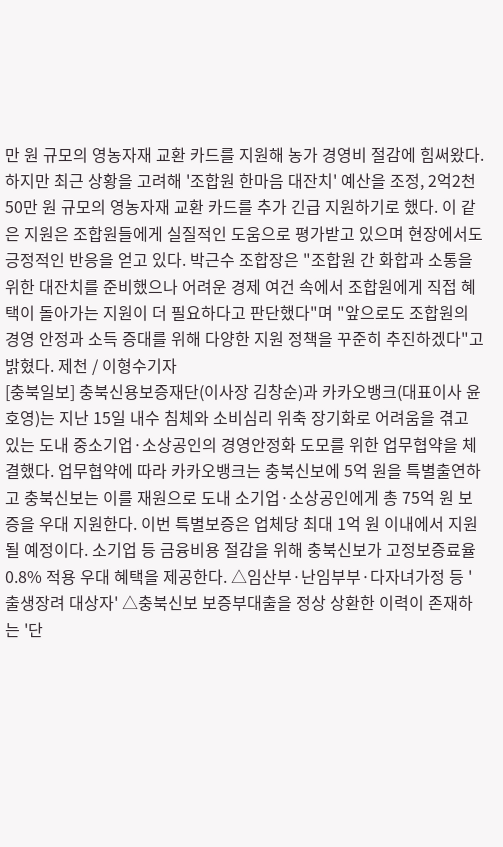만 원 규모의 영농자재 교환 카드를 지원해 농가 경영비 절감에 힘써왔다. 하지만 최근 상황을 고려해 '조합원 한마음 대잔치' 예산을 조정, 2억2천50만 원 규모의 영농자재 교환 카드를 추가 긴급 지원하기로 했다. 이 같은 지원은 조합원들에게 실질적인 도움으로 평가받고 있으며 현장에서도 긍정적인 반응을 얻고 있다. 박근수 조합장은 "조합원 간 화합과 소통을 위한 대잔치를 준비했으나 어려운 경제 여건 속에서 조합원에게 직접 혜택이 돌아가는 지원이 더 필요하다고 판단했다"며 "앞으로도 조합원의 경영 안정과 소득 증대를 위해 다양한 지원 정책을 꾸준히 추진하겠다"고 밝혔다. 제천 / 이형수기자
[충북일보] 충북신용보증재단(이사장 김창순)과 카카오뱅크(대표이사 윤호영)는 지난 15일 내수 침체와 소비심리 위축 장기화로 어려움을 겪고 있는 도내 중소기업·소상공인의 경영안정화 도모를 위한 업무협약을 체결했다. 업무협약에 따라 카카오뱅크는 충북신보에 5억 원을 특별출연하고 충북신보는 이를 재원으로 도내 소기업·소상공인에게 총 75억 원 보증을 우대 지원한다. 이번 특별보증은 업체당 최대 1억 원 이내에서 지원될 예정이다. 소기업 등 금융비용 절감을 위해 충북신보가 고정보증료율 0.8% 적용 우대 혜택을 제공한다. △임산부·난임부부·다자녀가정 등 '출생장려 대상자' △충북신보 보증부대출을 정상 상환한 이력이 존재하는 '단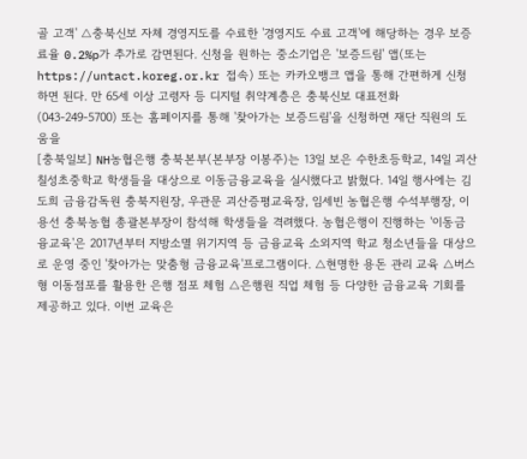골 고객' △충북신보 자체 경영지도를 수료한 '경영지도 수료 고객'에 해당하는 경우 보증료율 0.2%p가 추가로 감면된다. 신청을 원하는 중소기업은 '보증드림' 앱(또는 https://untact.koreg.or.kr 접속) 또는 카카오뱅크 앱을 통해 간편하게 신청하면 된다. 만 65세 이상 고령자 등 디지털 취약계층은 충북신보 대표전화(043-249-5700) 또는 홈페이지를 통해 '찾아가는 보증드림'을 신청하면 재단 직원의 도움을
[충북일보] NH농협은행 충북본부(본부장 이봉주)는 13일 보은 수한초등학교, 14일 괴산 칠성초중학교 학생들을 대상으로 이동금융교육을 실시했다고 밝혔다. 14일 행사에는 김도희 금융감독원 충북지원장, 우관문 괴산증평교육장, 임세빈 농협은행 수석부행장, 이용선 충북농협 총괄본부장이 참석해 학생들을 격려했다. 농협은행이 진행하는 '이동금융교육'은 2017년부터 지방소멸 위기지역 등 금융교육 소외지역 학교 청소년들을 대상으로 운영 중인 '찾아가는 맞춤형 금융교육'프로그램이다. △현명한 용돈 관리 교육 △버스형 이동점포를 활용한 은행 점포 체험 △은행원 직업 체험 등 다양한 금융교육 기회를 제공하고 있다. 이번 교육은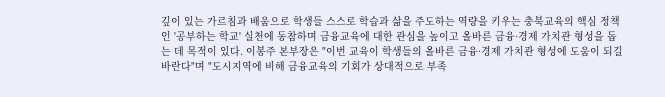깊이 있는 가르침과 배움으로 학생들 스스로 학습과 삶을 주도하는 역량을 키우는 충북교육의 핵심 정책인 '공부하는 학교' 실천에 동참하며 금융교육에 대한 관심을 높이고 올바른 금융·경제 가치관 형성을 돕는 데 목적이 있다. 이봉주 본부장은 "이번 교육이 학생들의 올바른 금융·경제 가치관 형성에 도움이 되길 바란다"며 "도시지역에 비해 금융교육의 기회가 상대적으로 부족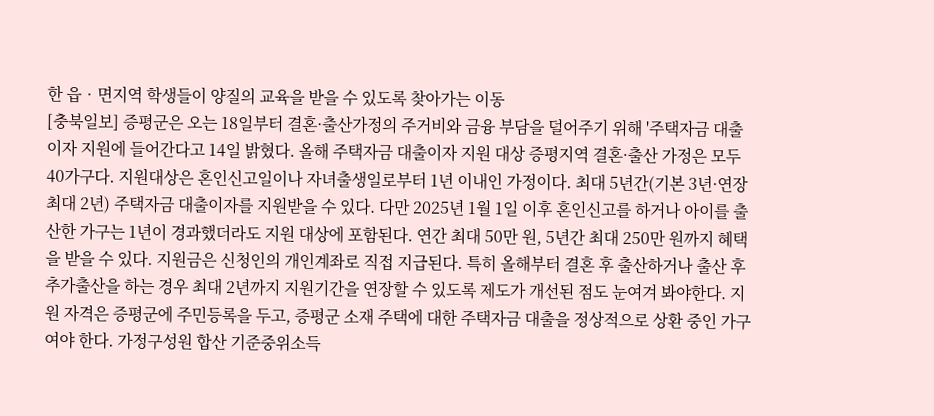한 읍‧면지역 학생들이 양질의 교육을 받을 수 있도록 찾아가는 이동
[충북일보] 증평군은 오는 18일부터 결혼·출산가정의 주거비와 금융 부담을 덜어주기 위해 '주택자금 대출이자 지원에 들어간다고 14일 밝혔다. 올해 주택자금 대출이자 지원 대상 증평지역 결혼·출산 가정은 모두 40가구다. 지원대상은 혼인신고일이나 자녀출생일로부터 1년 이내인 가정이다. 최대 5년간(기본 3년·연장 최대 2년) 주택자금 대출이자를 지원받을 수 있다. 다만 2025년 1월 1일 이후 혼인신고를 하거나 아이를 출산한 가구는 1년이 경과했더라도 지원 대상에 포함된다. 연간 최대 50만 원, 5년간 최대 250만 원까지 혜택을 받을 수 있다. 지원금은 신청인의 개인계좌로 직접 지급된다. 특히 올해부터 결혼 후 출산하거나 출산 후 추가출산을 하는 경우 최대 2년까지 지원기간을 연장할 수 있도록 제도가 개선된 점도 눈여겨 봐야한다. 지원 자격은 증평군에 주민등록을 두고, 증평군 소재 주택에 대한 주택자금 대출을 정상적으로 상환 중인 가구여야 한다. 가정구성원 합산 기준중위소득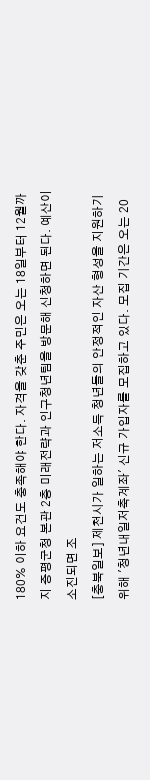180% 이하 요건도 충족해야 한다. 자격을 갖춘 주민은 오는 18일부터 12월까지 증평군청 본관 2층 미래전략과 인구청년팀을 방문해 신청하면 된다. 예산이 소진되면 조
[충북일보] 제천시가 일하는 저소득 청년들의 안정적인 자산 형성을 지원하기 위해 '청년내일저축계좌' 신규 가입자를 모집하고 있다. 모집 기간은 오는 20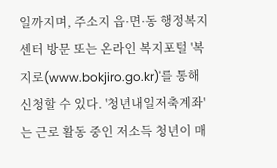일까지며, 주소지 읍·면·동 행정복지센터 방문 또는 온라인 복지포털 '복지로(www.bokjiro.go.kr)'를 통해 신청할 수 있다. '청년내일저축계좌'는 근로 활동 중인 저소득 청년이 매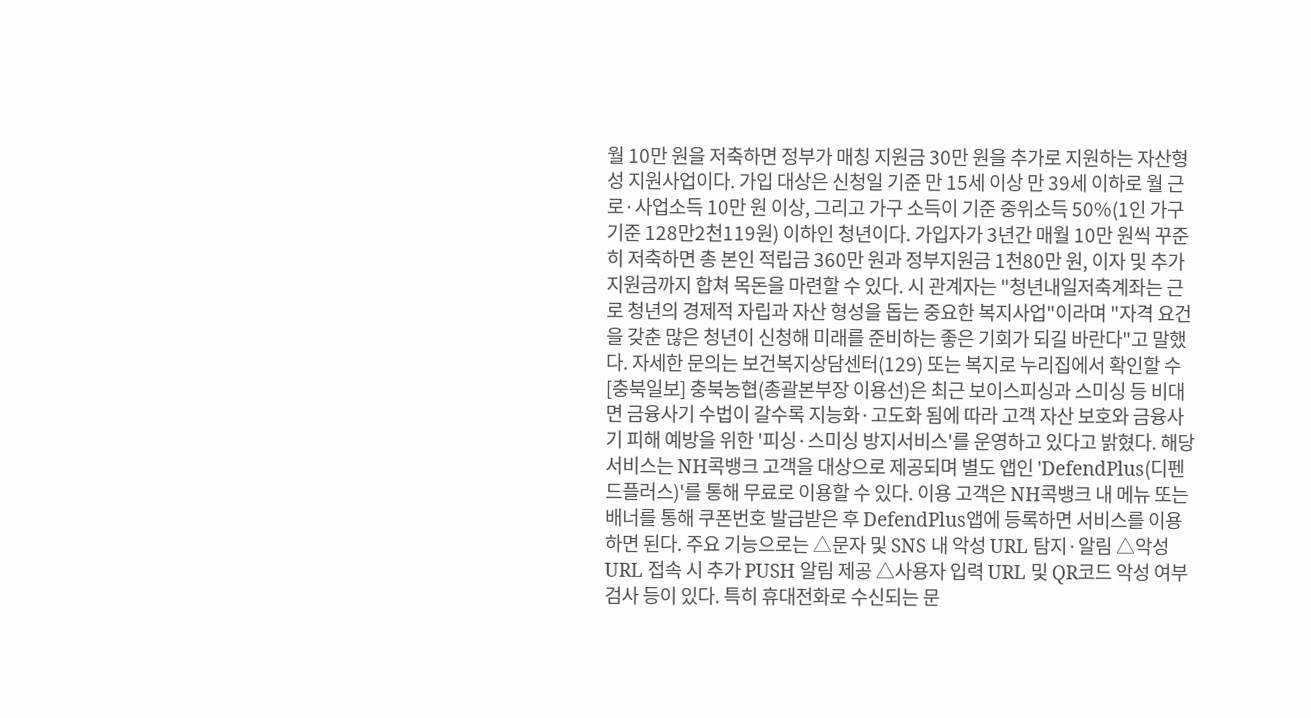월 10만 원을 저축하면 정부가 매칭 지원금 30만 원을 추가로 지원하는 자산형성 지원사업이다. 가입 대상은 신청일 기준 만 15세 이상 만 39세 이하로 월 근로·사업소득 10만 원 이상, 그리고 가구 소득이 기준 중위소득 50%(1인 가구 기준 128만2천119원) 이하인 청년이다. 가입자가 3년간 매월 10만 원씩 꾸준히 저축하면 총 본인 적립금 360만 원과 정부지원금 1천80만 원, 이자 및 추가지원금까지 합쳐 목돈을 마련할 수 있다. 시 관계자는 "청년내일저축계좌는 근로 청년의 경제적 자립과 자산 형성을 돕는 중요한 복지사업"이라며 "자격 요건을 갖춘 많은 청년이 신청해 미래를 준비하는 좋은 기회가 되길 바란다"고 말했다. 자세한 문의는 보건복지상담센터(129) 또는 복지로 누리집에서 확인할 수
[충북일보] 충북농협(총괄본부장 이용선)은 최근 보이스피싱과 스미싱 등 비대면 금융사기 수법이 갈수록 지능화·고도화 됨에 따라 고객 자산 보호와 금융사기 피해 예방을 위한 '피싱·스미싱 방지서비스'를 운영하고 있다고 밝혔다. 해당 서비스는 NH콕뱅크 고객을 대상으로 제공되며 별도 앱인 'DefendPlus(디펜드플러스)'를 통해 무료로 이용할 수 있다. 이용 고객은 NH콕뱅크 내 메뉴 또는 배너를 통해 쿠폰번호 발급받은 후 DefendPlus앱에 등록하면 서비스를 이용하면 된다. 주요 기능으로는 △문자 및 SNS 내 악성 URL 탐지·알림 △악성 URL 접속 시 추가 PUSH 알림 제공 △사용자 입력 URL 및 QR코드 악성 여부 검사 등이 있다. 특히 휴대전화로 수신되는 문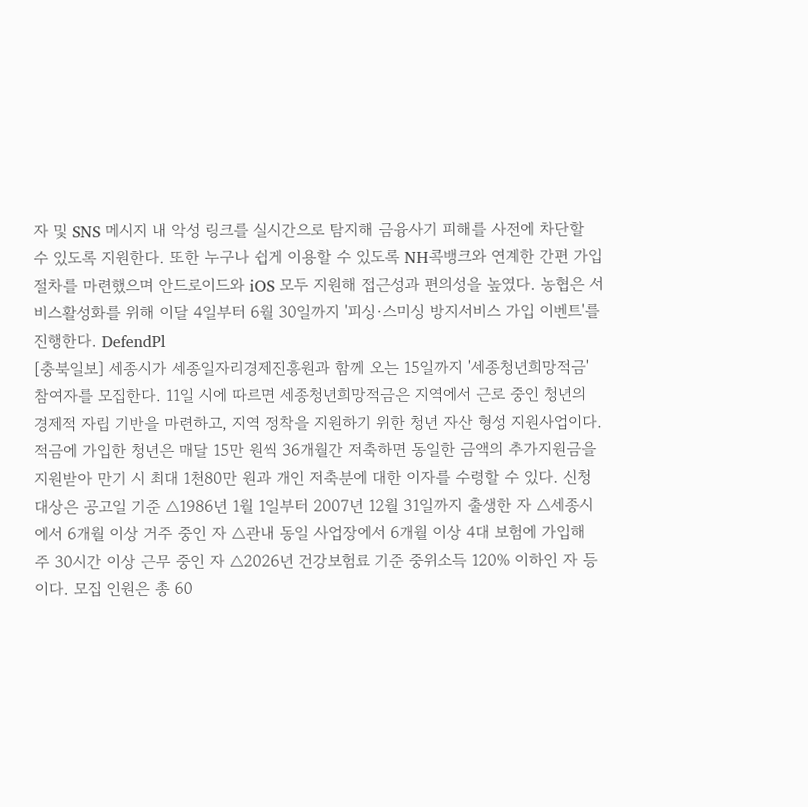자 및 SNS 메시지 내 악성 링크를 실시간으로 탐지해 금융사기 피해를 사전에 차단할 수 있도록 지원한다. 또한 누구나 쉽게 이용할 수 있도록 NH콕뱅크와 연계한 간편 가입 절차를 마련했으며 안드로이드와 iOS 모두 지원해 접근성과 편의성을 높였다. 농협은 서비스활성화를 위해 이달 4일부터 6월 30일까지 '피싱·스미싱 방지서비스 가입 이벤트'를 진행한다. DefendPl
[충북일보] 세종시가 세종일자리경제진흥원과 함께 오는 15일까지 '세종청년희망적금' 참여자를 모집한다. 11일 시에 따르면 세종청년희망적금은 지역에서 근로 중인 청년의 경제적 자립 기반을 마련하고, 지역 정착을 지원하기 위한 청년 자산 형성 지원사업이다. 적금에 가입한 청년은 매달 15만 원씩 36개월간 저축하면 동일한 금액의 추가지원금을 지원받아 만기 시 최대 1천80만 원과 개인 저축분에 대한 이자를 수령할 수 있다. 신청 대상은 공고일 기준 △1986년 1월 1일부터 2007년 12월 31일까지 출생한 자 △세종시에서 6개월 이상 거주 중인 자 △관내 동일 사업장에서 6개월 이상 4대 보험에 가입해 주 30시간 이상 근무 중인 자 △2026년 건강보험료 기준 중위소득 120% 이하인 자 등이다. 모집 인원은 총 60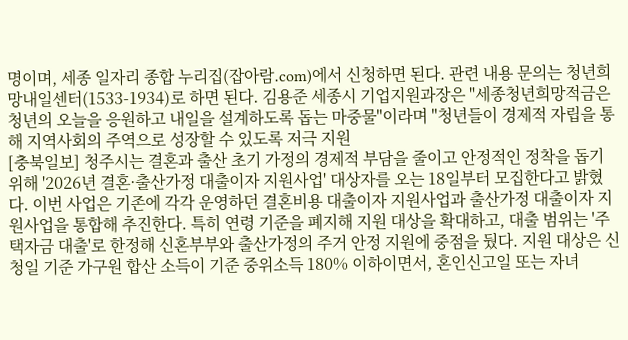명이며, 세종 일자리 종합 누리집(잡아람.com)에서 신청하면 된다. 관련 내용 문의는 청년희망내일센터(1533-1934)로 하면 된다. 김용준 세종시 기업지원과장은 "세종청년희망적금은 청년의 오늘을 응원하고 내일을 설계하도록 돕는 마중물"이라며 "청년들이 경제적 자립을 통해 지역사회의 주역으로 성장할 수 있도록 저극 지원
[충북일보] 청주시는 결혼과 출산 초기 가정의 경제적 부담을 줄이고 안정적인 정착을 돕기 위해 '2026년 결혼·출산가정 대출이자 지원사업' 대상자를 오는 18일부터 모집한다고 밝혔다. 이번 사업은 기존에 각각 운영하던 결혼비용 대출이자 지원사업과 출산가정 대출이자 지원사업을 통합해 추진한다. 특히 연령 기준을 폐지해 지원 대상을 확대하고, 대출 범위는 '주택자금 대출'로 한정해 신혼부부와 출산가정의 주거 안정 지원에 중점을 뒀다. 지원 대상은 신청일 기준 가구원 합산 소득이 기준 중위소득 180% 이하이면서, 혼인신고일 또는 자녀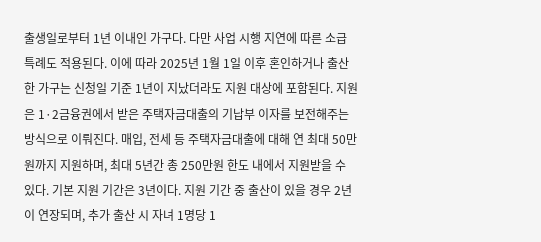출생일로부터 1년 이내인 가구다. 다만 사업 시행 지연에 따른 소급 특례도 적용된다. 이에 따라 2025년 1월 1일 이후 혼인하거나 출산한 가구는 신청일 기준 1년이 지났더라도 지원 대상에 포함된다. 지원은 1·2금융권에서 받은 주택자금대출의 기납부 이자를 보전해주는 방식으로 이뤄진다. 매입, 전세 등 주택자금대출에 대해 연 최대 50만원까지 지원하며, 최대 5년간 총 250만원 한도 내에서 지원받을 수 있다. 기본 지원 기간은 3년이다. 지원 기간 중 출산이 있을 경우 2년이 연장되며, 추가 출산 시 자녀 1명당 1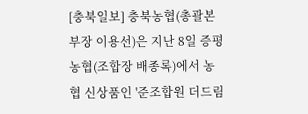[충북일보] 충북농협(총괄본부장 이용선)은 지난 8일 증평농협(조합장 배종록)에서 농협 신상품인 '준조합원 더드림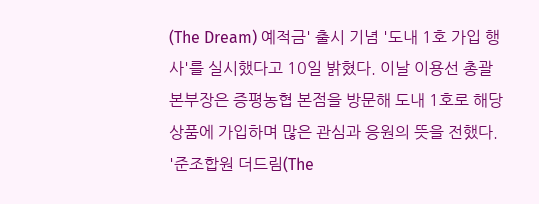(The Dream) 예적금' 출시 기념 '도내 1호 가입 행사'를 실시했다고 10일 밝혔다. 이날 이용선 총괄본부장은 증평농협 본점을 방문해 도내 1호로 해당 상품에 가입하며 많은 관심과 응원의 뜻을 전했다. '준조합원 더드림(The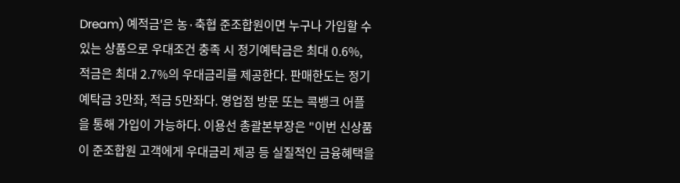Dream) 예적금'은 농·축협 준조합원이면 누구나 가입할 수 있는 상품으로 우대조건 충족 시 정기예탁금은 최대 0.6%, 적금은 최대 2.7%의 우대금리를 제공한다. 판매한도는 정기예탁금 3만좌, 적금 5만좌다. 영업점 방문 또는 콕뱅크 어플을 통해 가입이 가능하다. 이용선 총괄본부장은 "이번 신상품이 준조합원 고객에게 우대금리 제공 등 실질적인 금융혜택을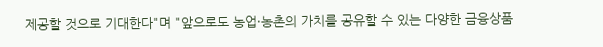제공할 것으로 기대한다"며 "앞으로도 농업·농촌의 가치를 공유할 수 있는 다양한 금융상품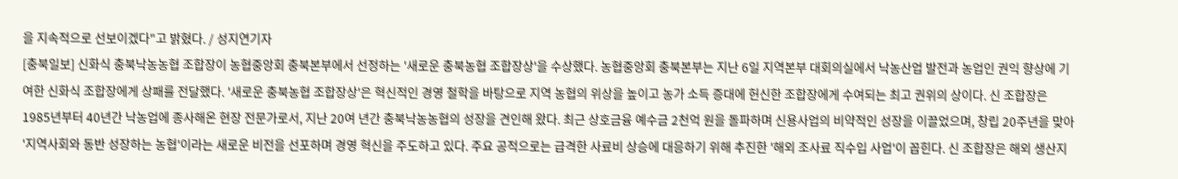을 지속적으로 선보이겠다"고 밝혔다. / 성지연기자
[충북일보] 신화식 충북낙농농협 조합장이 농협중앙회 충북본부에서 선정하는 '새로운 충북농협 조합장상'을 수상했다. 농협중앙회 충북본부는 지난 6일 지역본부 대회의실에서 낙농산업 발전과 농업인 권익 향상에 기여한 신화식 조합장에게 상패를 전달했다. '새로운 충북농협 조합장상'은 혁신적인 경영 철학을 바탕으로 지역 농협의 위상을 높이고 농가 소득 증대에 헌신한 조합장에게 수여되는 최고 권위의 상이다. 신 조합장은 1985년부터 40년간 낙농업에 종사해온 현장 전문가로서, 지난 20여 년간 충북낙농농협의 성장을 견인해 왔다. 최근 상호금융 예수금 2천억 원을 돌파하며 신용사업의 비약적인 성장을 이끌었으며, 창립 20주년을 맞아 '지역사회와 동반 성장하는 농협'이라는 새로운 비전을 선포하며 경영 혁신을 주도하고 있다. 주요 공적으로는 급격한 사료비 상승에 대응하기 위해 추진한 '해외 조사료 직수입 사업'이 꼽힌다. 신 조합장은 해외 생산지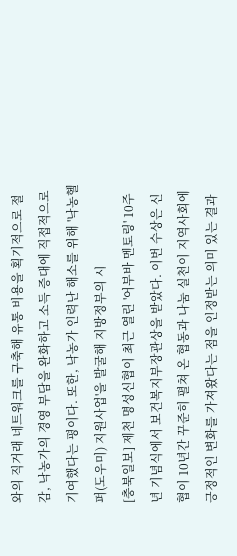와의 직거래 네트워크를 구축해 유통 비용을 획기적으로 절감, 낙농가의 경영 부담을 완화하고 소득 증대에 직접적으로 기여했다는 평이다. 또한, 낙농가 인력난 해소를 위해 '낙농헬퍼(도우미) 지원사업'을 발굴해 지방정부의 시
[충북일보] 제천 명성신협이 최근 열린 '어부바 멘토링' 10주년 기념식에서 보건복지부장관상을 받았다. 이번 수상은 신협이 10년간 꾸준히 펼쳐 온 협동과 나눔 실천이 지역사회에 긍정적인 변화를 가져왔다는 점을 인정받는 의미 있는 결과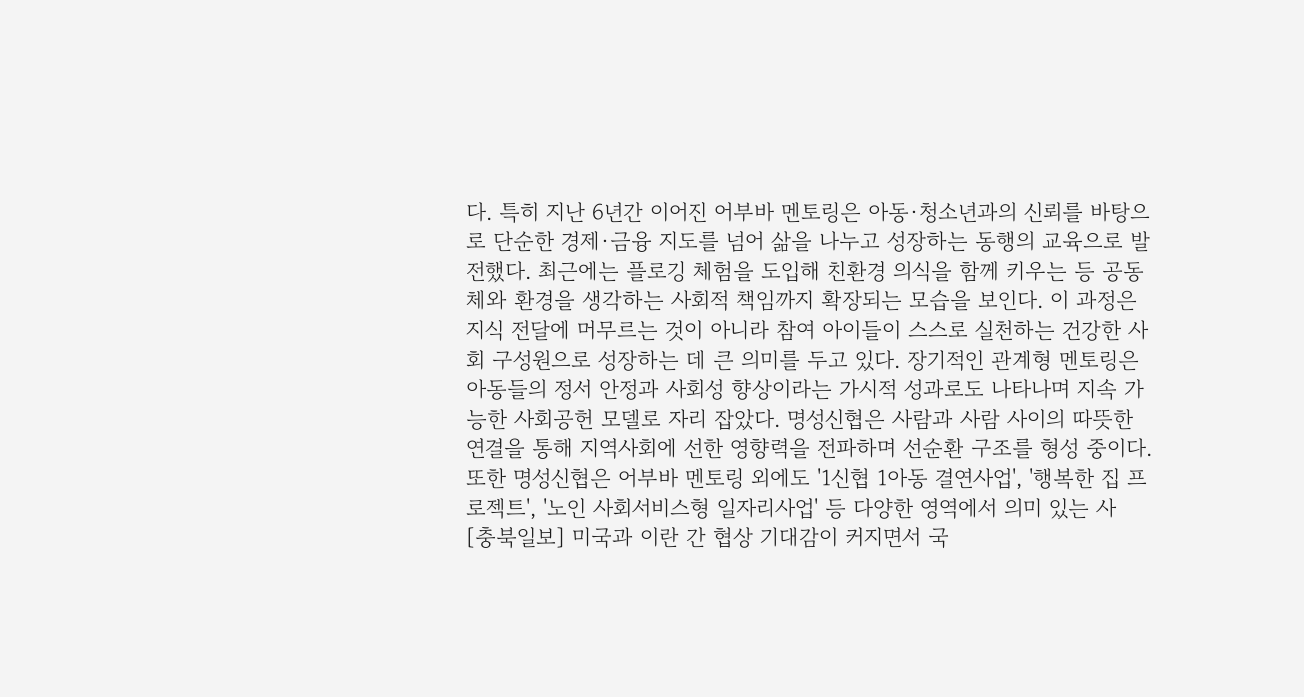다. 특히 지난 6년간 이어진 어부바 멘토링은 아동·청소년과의 신뢰를 바탕으로 단순한 경제·금융 지도를 넘어 삶을 나누고 성장하는 동행의 교육으로 발전했다. 최근에는 플로깅 체험을 도입해 친환경 의식을 함께 키우는 등 공동체와 환경을 생각하는 사회적 책임까지 확장되는 모습을 보인다. 이 과정은 지식 전달에 머무르는 것이 아니라 참여 아이들이 스스로 실천하는 건강한 사회 구성원으로 성장하는 데 큰 의미를 두고 있다. 장기적인 관계형 멘토링은 아동들의 정서 안정과 사회성 향상이라는 가시적 성과로도 나타나며 지속 가능한 사회공헌 모델로 자리 잡았다. 명성신협은 사람과 사람 사이의 따뜻한 연결을 통해 지역사회에 선한 영향력을 전파하며 선순환 구조를 형성 중이다. 또한 명성신협은 어부바 멘토링 외에도 '1신협 1아동 결연사업', '행복한 집 프로젝트', '노인 사회서비스형 일자리사업' 등 다양한 영역에서 의미 있는 사
[충북일보] 미국과 이란 간 협상 기대감이 커지면서 국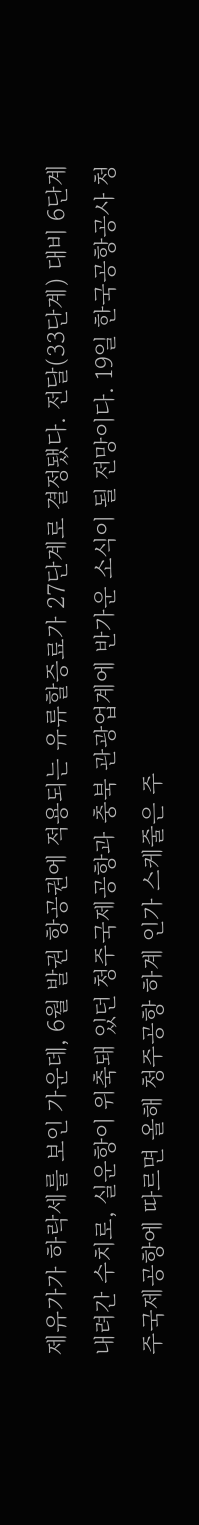제유가가 하락세를 보인 가운데, 6월 발권 항공권에 적용되는 유류할증료가 27단계로 결정됐다. 전달(33단계) 대비 6단계 내려간 수치로, 실운항이 위축돼 있던 청주국제공항과 충북 관광업계에 반가운 소식이 될 전망이다. 19일 한국공항공사 청주국제공항에 따르면 올해 청주공항 하계 인가 스케줄은 주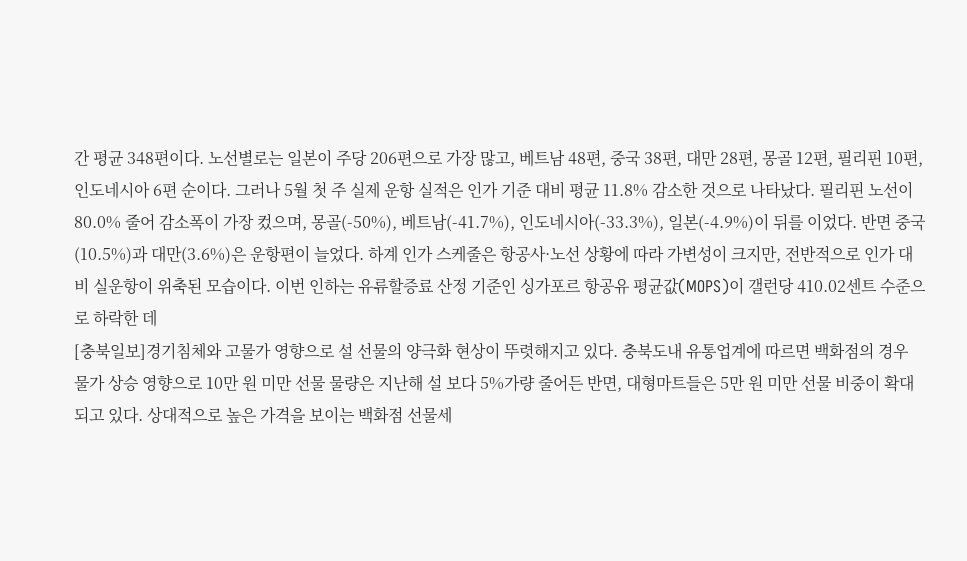간 평균 348편이다. 노선별로는 일본이 주당 206편으로 가장 많고, 베트남 48편, 중국 38편, 대만 28편, 몽골 12편, 필리핀 10편, 인도네시아 6편 순이다. 그러나 5월 첫 주 실제 운항 실적은 인가 기준 대비 평균 11.8% 감소한 것으로 나타났다. 필리핀 노선이 80.0% 줄어 감소폭이 가장 컸으며, 몽골(-50%), 베트남(-41.7%), 인도네시아(-33.3%), 일본(-4.9%)이 뒤를 이었다. 반면 중국(10.5%)과 대만(3.6%)은 운항편이 늘었다. 하계 인가 스케줄은 항공사·노선 상황에 따라 가변성이 크지만, 전반적으로 인가 대비 실운항이 위축된 모습이다. 이번 인하는 유류할증료 산정 기준인 싱가포르 항공유 평균값(MOPS)이 갤런당 410.02센트 수준으로 하락한 데
[충북일보]경기침체와 고물가 영향으로 설 선물의 양극화 현상이 뚜렷해지고 있다. 충북도내 유통업계에 따르면 백화점의 경우 물가 상승 영향으로 10만 원 미만 선물 물량은 지난해 설 보다 5%가량 줄어든 반면, 대형마트들은 5만 원 미만 선물 비중이 확대되고 있다. 상대적으로 높은 가격을 보이는 백화점 선물세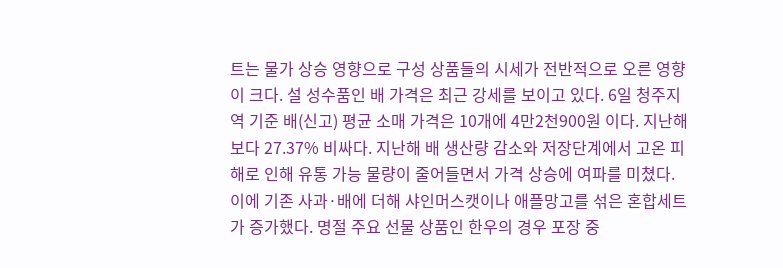트는 물가 상승 영향으로 구성 상품들의 시세가 전반적으로 오른 영향이 크다. 설 성수품인 배 가격은 최근 강세를 보이고 있다. 6일 청주지역 기준 배(신고) 평균 소매 가격은 10개에 4만2천900원 이다. 지난해 보다 27.37% 비싸다. 지난해 배 생산량 감소와 저장단계에서 고온 피해로 인해 유통 가능 물량이 줄어들면서 가격 상승에 여파를 미쳤다. 이에 기존 사과·배에 더해 샤인머스캣이나 애플망고를 섞은 혼합세트가 증가했다. 명절 주요 선물 상품인 한우의 경우 포장 중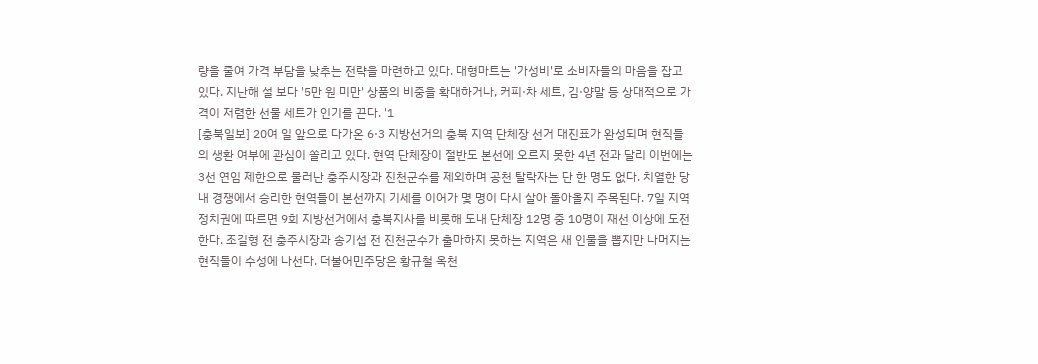량을 줄여 가격 부담을 낮추는 전략을 마련하고 있다. 대형마트는 '가성비'로 소비자들의 마음을 잡고 있다. 지난해 설 보다 '5만 원 미만' 상품의 비중을 확대하거나, 커피·차 세트, 김·양말 등 상대적으로 가격이 저렴한 선물 세트가 인기를 끈다. '1
[충북일보] 20여 일 앞으로 다가온 6·3 지방선거의 충북 지역 단체장 선거 대진표가 완성되며 현직들의 생환 여부에 관심이 쏠리고 있다. 현역 단체장이 절반도 본선에 오르지 못한 4년 전과 달리 이번에는 3선 연임 제한으로 물러난 충주시장과 진천군수를 제외하며 공천 탈락자는 단 한 명도 없다. 치열한 당내 경쟁에서 승리한 현역들이 본선까지 기세를 이어가 몇 명이 다시 살아 돌아올지 주목된다. 7일 지역 정치권에 따르면 9회 지방선거에서 충북지사를 비롯해 도내 단체장 12명 중 10명이 재선 이상에 도전한다. 조길형 전 충주시장과 송기섭 전 진천군수가 출마하지 못하는 지역은 새 인물을 뽑지만 나머지는 현직들이 수성에 나선다. 더불어민주당은 황규철 옥천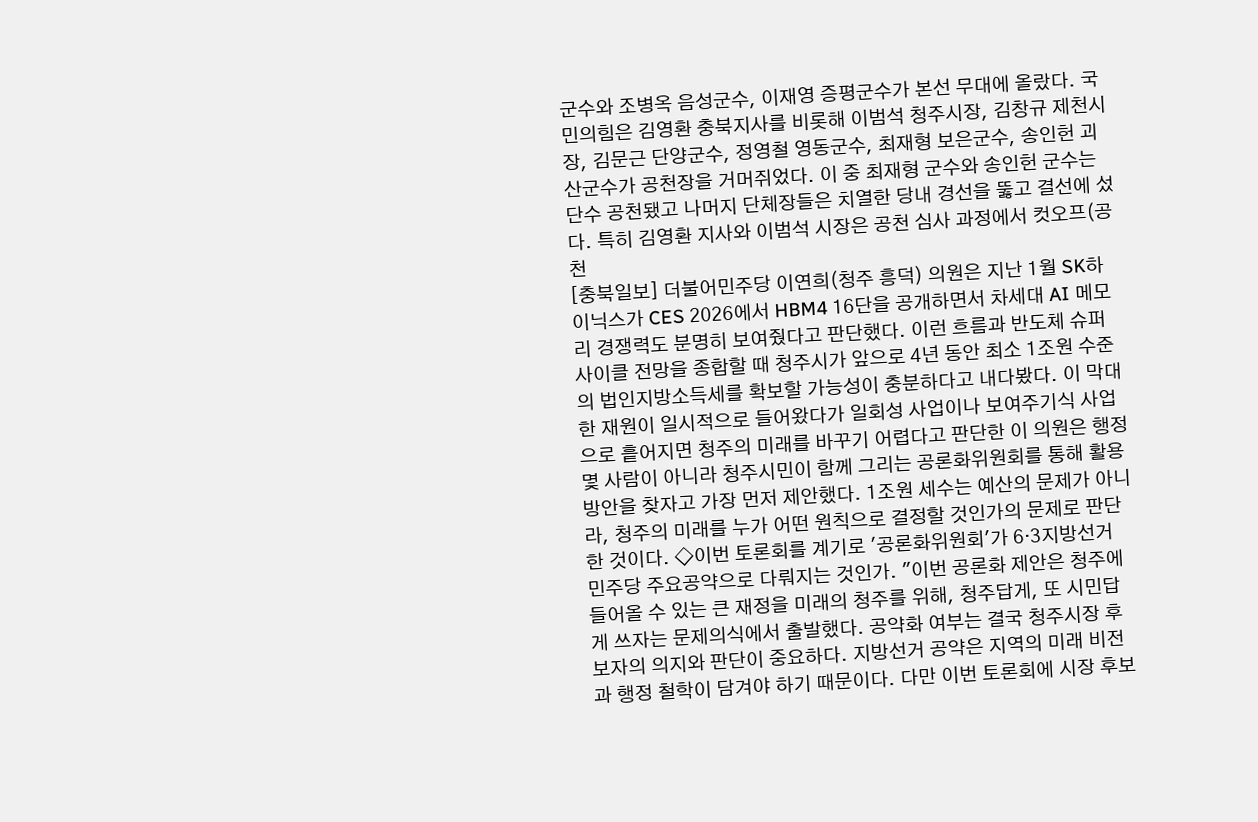군수와 조병옥 음성군수, 이재영 증평군수가 본선 무대에 올랐다. 국민의힘은 김영환 충북지사를 비롯해 이범석 청주시장, 김창규 제천시장, 김문근 단양군수, 정영철 영동군수, 최재형 보은군수, 송인헌 괴산군수가 공천장을 거머쥐었다. 이 중 최재형 군수와 송인헌 군수는 단수 공천됐고 나머지 단체장들은 치열한 당내 경선을 뚫고 결선에 섰다. 특히 김영환 지사와 이범석 시장은 공천 심사 과정에서 컷오프(공천
[충북일보] 더불어민주당 이연희(청주 흥덕) 의원은 지난 1월 SK하이닉스가 CES 2026에서 HBM4 16단을 공개하면서 차세대 AI 메모리 경쟁력도 분명히 보여줬다고 판단했다. 이런 흐름과 반도체 슈퍼사이클 전망을 종합할 때 청주시가 앞으로 4년 동안 최소 1조원 수준의 법인지방소득세를 확보할 가능성이 충분하다고 내다봤다. 이 막대한 재원이 일시적으로 들어왔다가 일회성 사업이나 보여주기식 사업으로 흩어지면 청주의 미래를 바꾸기 어렵다고 판단한 이 의원은 행정 몇 사람이 아니라 청주시민이 함께 그리는 공론화위원회를 통해 활용방안을 찾자고 가장 먼저 제안했다. 1조원 세수는 예산의 문제가 아니라, 청주의 미래를 누가 어떤 원칙으로 결정할 것인가의 문제로 판단한 것이다. ◇이번 토론회를 계기로 '공론화위원회'가 6·3지방선거 민주당 주요공약으로 다뤄지는 것인가. "이번 공론화 제안은 청주에 들어올 수 있는 큰 재정을 미래의 청주를 위해, 청주답게, 또 시민답게 쓰자는 문제의식에서 출발했다. 공약화 여부는 결국 청주시장 후보자의 의지와 판단이 중요하다. 지방선거 공약은 지역의 미래 비전과 행정 철학이 담겨야 하기 때문이다. 다만 이번 토론회에 시장 후보